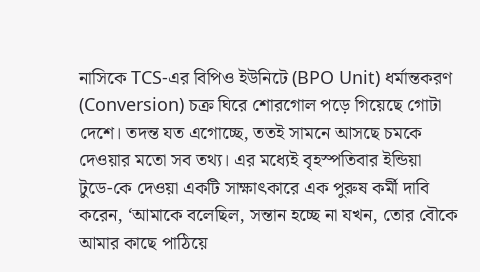নাসিকে TCS-এর বিপিও ইউনিটে (BPO Unit) ধর্মান্তকরণ (Conversion) চক্র ঘিরে শোরগোল পড়ে গিয়েছে গোটা দেশে। তদন্ত যত এগোচ্ছে, ততই সামনে আসছে চমকে দেওয়ার মতো সব তথ্য। এর মধ্যেই বৃহস্পতিবার ইন্ডিয়া টুডে-কে দেওয়া একটি সাক্ষাৎকারে এক পুরুষ কর্মী দাবি করেন, ‘আমাকে বলেছিল, সন্তান হচ্ছে না যখন, তোর বৌকে আমার কাছে পাঠিয়ে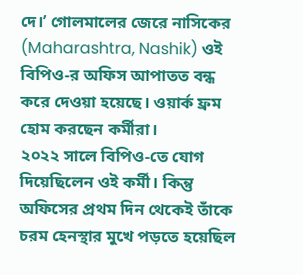দে।’ গোলমালের জেরে নাসিকের (Maharashtra, Nashik) ওই বিপিও-র অফিস আপাতত বন্ধ করে দেওয়া হয়েছে। ওয়ার্ক ফ্রম হোম করছেন কর্মীরা।
২০২২ সালে বিপিও-তে যোগ দিয়েছিলেন ওই কর্মী। কিন্তু অফিসের প্রথম দিন থেকেই তাঁকে চরম হেনস্থার মুখে পড়তে হয়েছিল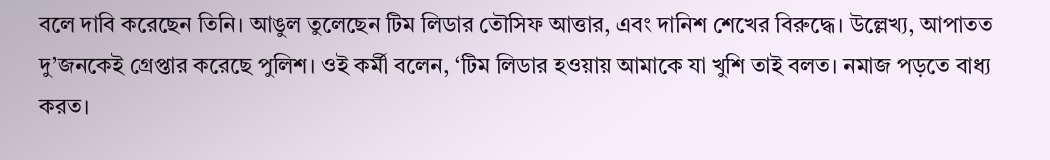বলে দাবি করেছেন তিনি। আঙুল তুলেছেন টিম লিডার তৌসিফ আত্তার, এবং দানিশ শেখের বিরুদ্ধে। উল্লেখ্য, আপাতত দু’জনকেই গ্রেপ্তার করেছে পুলিশ। ওই কর্মী বলেন, ‘টিম লিডার হওয়ায় আমাকে যা খুশি তাই বলত। নমাজ পড়তে বাধ্য করত।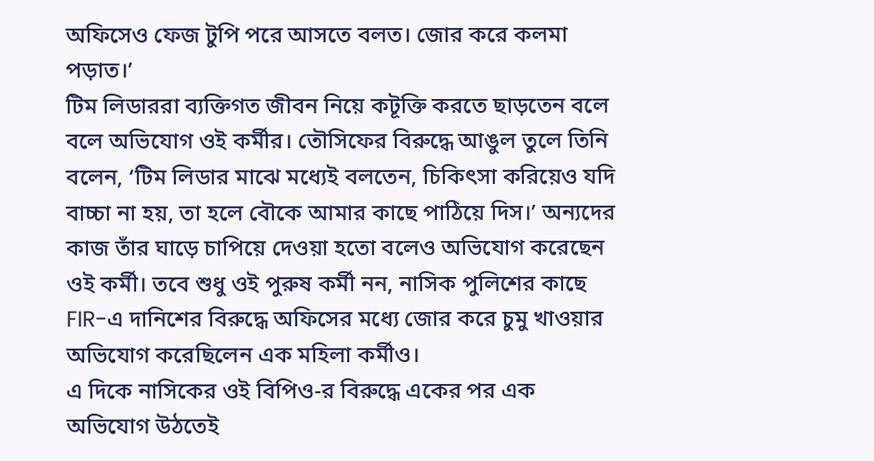অফিসেও ফেজ টুপি পরে আসতে বলত। জোর করে কলমা পড়াত।’
টিম লিডাররা ব্যক্তিগত জীবন নিয়ে কটূক্তি করতে ছাড়তেন বলে বলে অভিযোগ ওই কর্মীর। তৌসিফের বিরুদ্ধে আঙুল তুলে তিনি বলেন, ‘টিম লিডার মাঝে মধ্যেই বলতেন, চিকিৎসা করিয়েও যদি বাচ্চা না হয়, তা হলে বৌকে আমার কাছে পাঠিয়ে দিস।’ অন্যদের কাজ তাঁর ঘাড়ে চাপিয়ে দেওয়া হতো বলেও অভিযোগ করেছেন ওই কর্মী। তবে শুধু ওই পুরুষ কর্মী নন, নাসিক পুলিশের কাছে FIR-এ দানিশের বিরুদ্ধে অফিসের মধ্যে জোর করে চুমু খাওয়ার অভিযোগ করেছিলেন এক মহিলা কর্মীও।
এ দিকে নাসিকের ওই বিপিও-র বিরুদ্ধে একের পর এক অভিযোগ উঠতেই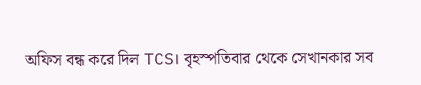অফিস বন্ধ করে দিল TCS। বৃহস্পতিবার থেকে সেখানকার সব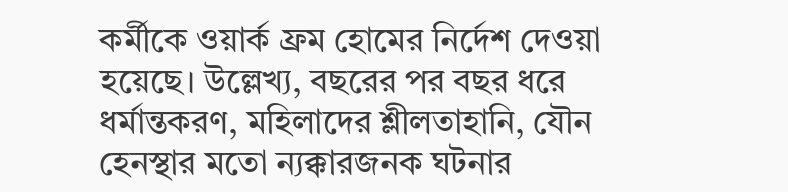কর্মীকে ওয়ার্ক ফ্রম হোমের নির্দেশ দেওয়া হয়েছে। উল্লেখ্য, বছরের পর বছর ধরে ধর্মান্তকরণ, মহিলাদের শ্লীলতাহানি, যৌন হেনস্থার মতো ন্যক্কারজনক ঘটনার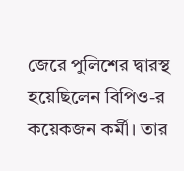জেরে পুলিশের দ্বারস্থ হয়েছিলেন বিপিও-র কয়েকজন কর্মী। তার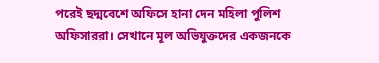পরেই ছদ্মবেশে অফিসে হানা দেন মহিলা পুলিশ অফিসাররা। সেখানে মূল অভিযুক্তদের একজনকে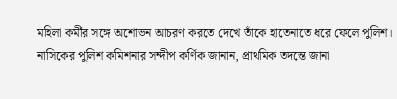মহিলা কর্মীর সঙ্গে অশোভন আচরণ করতে দেখে তাঁকে হাতেনাতে ধরে ফেলে পুলিশ।
নাসিকের পুলিশ কমিশনার সন্দীপ কর্ণিক জানান, প্রাথমিক তদন্তে জানা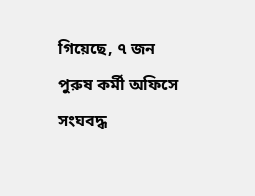গিয়েছে, ৭ জন পুরুষ কর্মী অফিসে সংঘবদ্ধ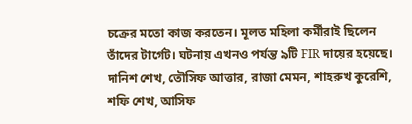চক্রের মতো কাজ করতেন। মূলত মহিলা কর্মীরাই ছিলেন তাঁদের টার্গেট। ঘটনায় এখনও পর্যন্ত ৯টি FIR দায়ের হয়েছে। দানিশ শেখ, তৌসিফ আত্তার, রাজা মেমন, শাহরুখ কুরেশি, শফি শেখ, আসিফ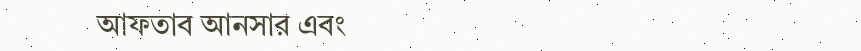আফতাব আনসার এবং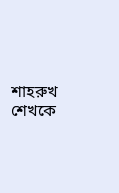শাহরুখ শেখকে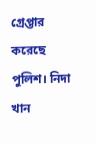গ্রেপ্তার করেছে পুলিশ। নিদা খান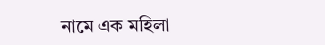নামে এক মহিলা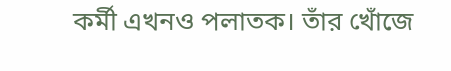কর্মী এখনও পলাতক। তাঁর খোঁজে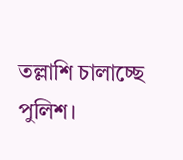তল্লাশি চালাচ্ছে পুলিশ।